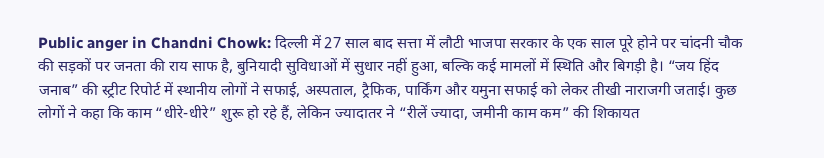Public anger in Chandni Chowk: दिल्ली में 27 साल बाद सत्ता में लौटी भाजपा सरकार के एक साल पूरे होने पर चांदनी चौक की सड़कों पर जनता की राय साफ है, बुनियादी सुविधाओं में सुधार नहीं हुआ, बल्कि कई मामलों में स्थिति और बिगड़ी है। “जय हिंद जनाब” की स्ट्रीट रिपोर्ट में स्थानीय लोगों ने सफाई, अस्पताल, ट्रैफिक, पार्किंग और यमुना सफाई को लेकर तीखी नाराजगी जताई। कुछ लोगों ने कहा कि काम “धीरे-धीरे” शुरू हो रहे हैं, लेकिन ज्यादातर ने “रीलें ज्यादा, जमीनी काम कम” की शिकायत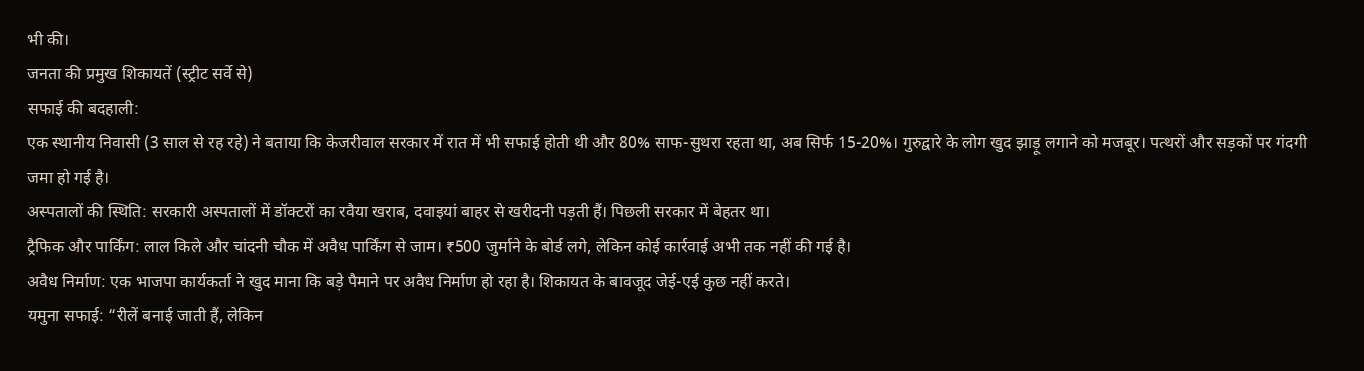भी की।
जनता की प्रमुख शिकायतें (स्ट्रीट सर्वे से)
सफाई की बदहाली:
एक स्थानीय निवासी (3 साल से रह रहे) ने बताया कि केजरीवाल सरकार में रात में भी सफाई होती थी और 80% साफ-सुथरा रहता था, अब सिर्फ 15-20%। गुरुद्वारे के लोग खुद झाड़ू लगाने को मजबूर। पत्थरों और सड़कों पर गंदगी जमा हो गई है।
अस्पतालों की स्थिति: सरकारी अस्पतालों में डॉक्टरों का रवैया खराब, दवाइयां बाहर से खरीदनी पड़ती हैं। पिछली सरकार में बेहतर था।
ट्रैफिक और पार्किंग: लाल किले और चांदनी चौक में अवैध पार्किंग से जाम। ₹500 जुर्माने के बोर्ड लगे, लेकिन कोई कार्रवाई अभी तक नहीं की गई है।
अवैध निर्माण: एक भाजपा कार्यकर्ता ने खुद माना कि बड़े पैमाने पर अवैध निर्माण हो रहा है। शिकायत के बावजूद जेई-एई कुछ नहीं करते।
यमुना सफाई: “रीलें बनाई जाती हैं, लेकिन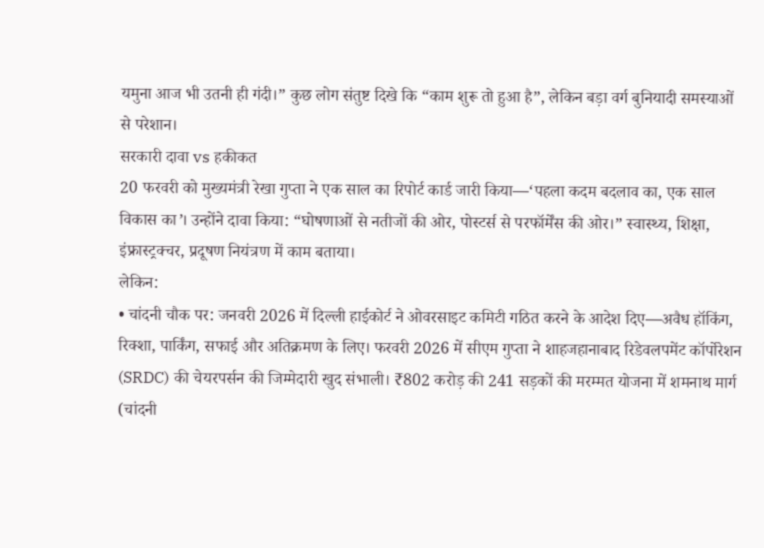यमुना आज भी उतनी ही गंदी।” कुछ लोग संतुष्ट दिखे कि “काम शुरू तो हुआ है”, लेकिन बड़ा वर्ग बुनियादी समस्याओं से परेशान।
सरकारी दावा vs हकीकत
20 फरवरी को मुख्यमंत्री रेखा गुप्ता ने एक साल का रिपोर्ट कार्ड जारी किया—‘पहला कदम बदलाव का, एक साल विकास का’। उन्होंने दावा किया: “घोषणाओं से नतीजों की ओर, पोस्टर्स से परफॉर्मेंस की ओर।” स्वास्थ्य, शिक्षा, इंफ्रास्ट्रक्चर, प्रदूषण नियंत्रण में काम बताया।
लेकिन:
• चांदनी चौक पर: जनवरी 2026 में दिल्ली हाईकोर्ट ने ओवरसाइट कमिटी गठित करने के आदेश दिए—अवैध हॉकिंग, रिक्शा, पार्किंग, सफाई और अतिक्रमण के लिए। फरवरी 2026 में सीएम गुप्ता ने शाहजहानाबाद रिडेवलपमेंट कॉर्पोरेशन (SRDC) की चेयरपर्सन की जिम्मेदारी खुद संभाली। ₹802 करोड़ की 241 सड़कों की मरम्मत योजना में शमनाथ मार्ग (चांदनी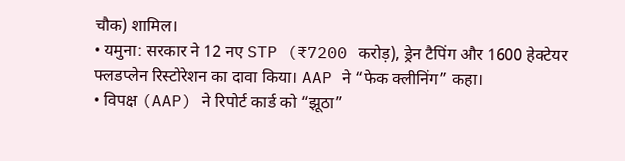चौक) शामिल।
• यमुना: सरकार ने 12 नए STP (₹7200 करोड़), ड्रेन टैपिंग और 1600 हेक्टेयर फ्लडप्लेन रिस्टोरेशन का दावा किया। AAP ने “फेक क्लीनिंग” कहा।
• विपक्ष (AAP) ने रिपोर्ट कार्ड को “झूठा”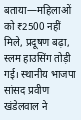बताया—महिलाओं को ₹2500 नहीं मिले, प्रदूषण बढ़ा, स्लम हाउसिंग तोड़ी गई। स्थानीय भाजपा सांसद प्रवीण खंडेलवाल ने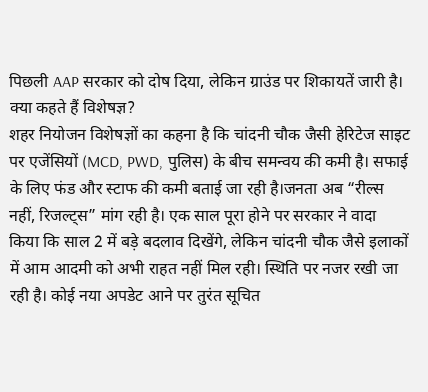पिछली AAP सरकार को दोष दिया, लेकिन ग्राउंड पर शिकायतें जारी है।
क्या कहते हैं विशेषज्ञ?
शहर नियोजन विशेषज्ञों का कहना है कि चांदनी चौक जैसी हेरिटेज साइट पर एजेंसियों (MCD, PWD, पुलिस) के बीच समन्वय की कमी है। सफाई के लिए फंड और स्टाफ की कमी बताई जा रही है।जनता अब “रील्स नहीं, रिजल्ट्स” मांग रही है। एक साल पूरा होने पर सरकार ने वादा किया कि साल 2 में बड़े बदलाव दिखेंगे, लेकिन चांदनी चौक जैसे इलाकों में आम आदमी को अभी राहत नहीं मिल रही। स्थिति पर नजर रखी जा रही है। कोई नया अपडेट आने पर तुरंत सूचित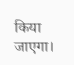किया जाएगा।